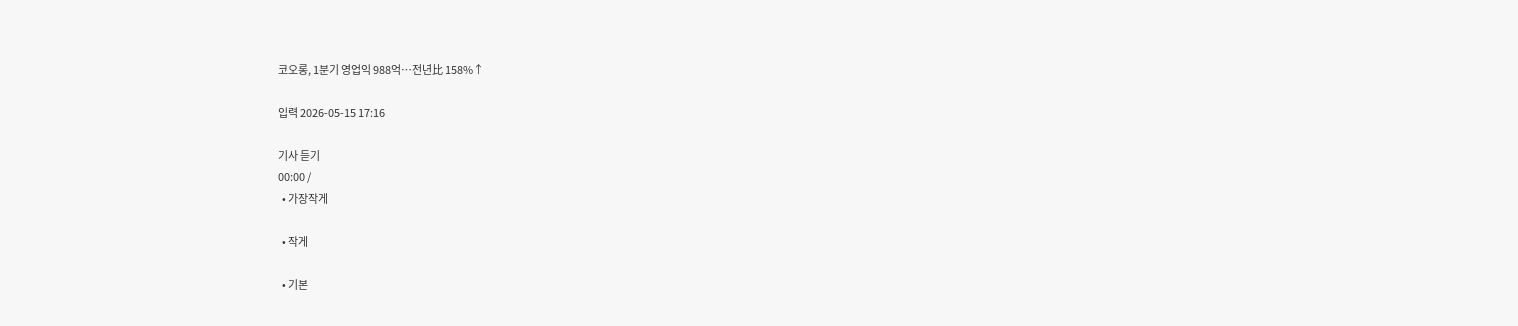코오롱, 1분기 영업익 988억…전년比 158%↑

입력 2026-05-15 17:16

기사 듣기
00:00 /
  • 가장작게

  • 작게

  • 기본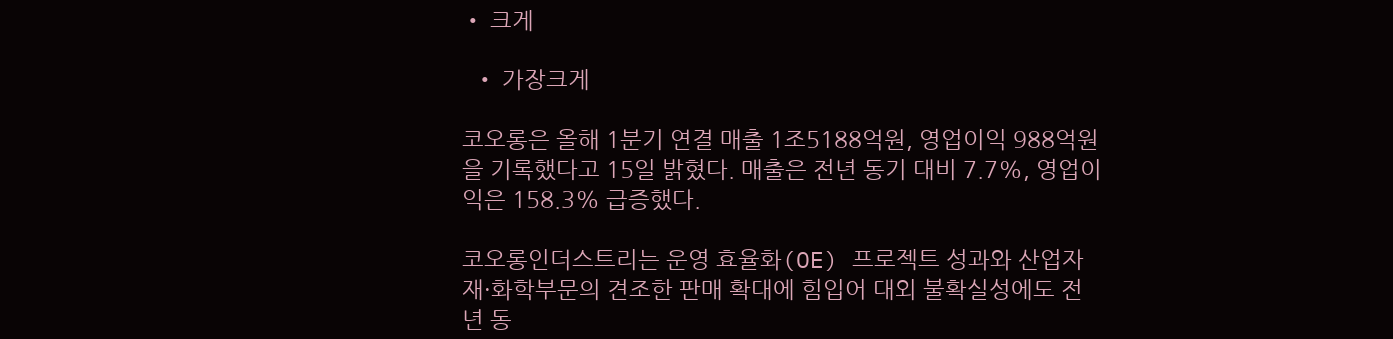• 크게

  • 가장크게

코오롱은 올해 1분기 연결 매출 1조5188억원, 영업이익 988억원을 기록했다고 15일 밝혔다. 매출은 전년 동기 대비 7.7%, 영업이익은 158.3% 급증했다.

코오롱인더스트리는 운영 효율화(OE) 프로젝트 성과와 산업자재·화학부문의 견조한 판매 확대에 힘입어 대외 불확실성에도 전년 동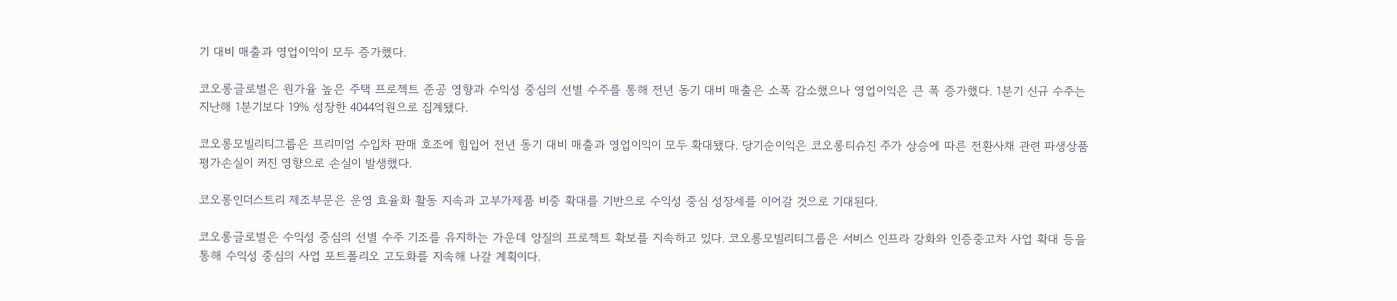기 대비 매출과 영업이익이 모두 증가했다.

코오롱글로벌은 원가율 높은 주택 프로젝트 준공 영향과 수익성 중심의 선별 수주를 통해 전년 동기 대비 매출은 소폭 감소했으나 영업이익은 큰 폭 증가했다. 1분기 신규 수주는 지난해 1분기보다 19% 성장한 4044억원으로 집계됐다.

코오롱모빌리티그룹은 프리미엄 수입차 판매 호조에 힘입어 전년 동기 대비 매출과 영업이익이 모두 확대됐다. 당기순이익은 코오롱티슈진 주가 상승에 따른 전환사채 관련 파생상품 평가손실이 커진 영향으로 손실이 발생했다.

코오롱인더스트리 제조부문은 운영 효율화 활동 지속과 고부가제품 비중 확대를 기반으로 수익성 중심 성장세를 이어갈 것으로 기대된다.

코오롱글로벌은 수익성 중심의 선별 수주 기조를 유지하는 가운데 양질의 프로젝트 확보를 지속하고 있다. 코오롱모빌리티그룹은 서비스 인프라 강화와 인증중고차 사업 확대 등을 통해 수익성 중심의 사업 포트폴리오 고도화를 지속해 나갈 계획이다.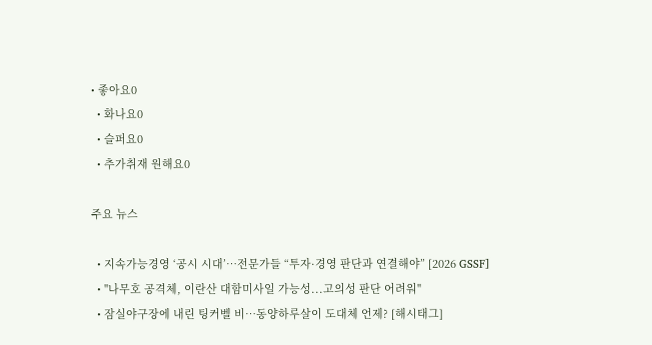• 좋아요0
  • 화나요0
  • 슬퍼요0
  • 추가취재 원해요0

주요 뉴스

  • 지속가능경영 ‘공시 시대’…전문가들 “투자·경영 판단과 연결해야” [2026 GSSF]
  • "나무호 공격체, 이란산 대함미사일 가능성...고의성 판단 어려워"
  • 잠실야구장에 내린 팅커벨 비…동양하루살이 도대체 언제? [해시태그]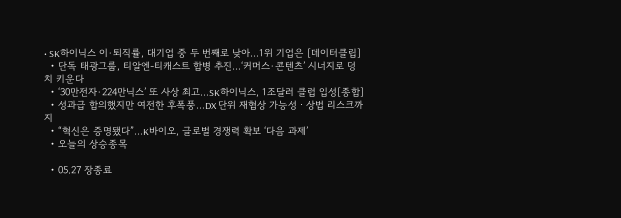• SK하이닉스 이·퇴직률, 대기업 중 두 번째로 낮아…1위 기업은 [데이터클립]
  • 단독 태광그룹, 티알엔-티캐스트 합병 추진…‘커머스·콘텐츠’ 시너지로 덩치 키운다
  • ‘30만전자·224만닉스’ 또 사상 최고…SK하이닉스, 1조달러 클럽 입성[종합]
  • 성과급 합의했지만 여전한 후폭풍…DX 단위 재협상 가능성ㆍ상법 리스크까지
  • “혁신은 증명됐다”…K바이오, 글로벌 경쟁력 확보 ‘다음 과제’
  • 오늘의 상승종목

  • 05.27 장종료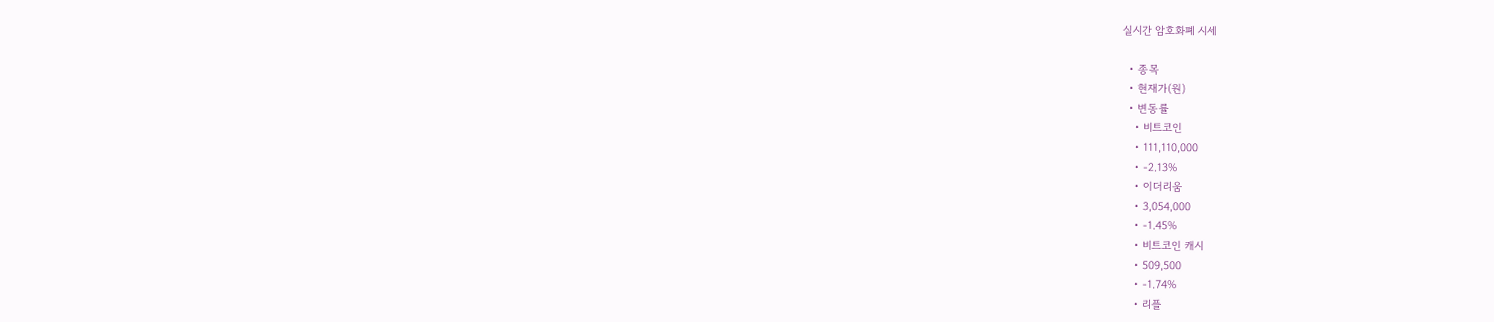실시간 암호화폐 시세

  • 종목
  • 현재가(원)
  • 변동률
    • 비트코인
    • 111,110,000
    • -2.13%
    • 이더리움
    • 3,054,000
    • -1.45%
    • 비트코인 캐시
    • 509,500
    • -1.74%
    • 리플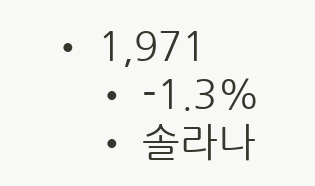• 1,971
    • -1.3%
    • 솔라나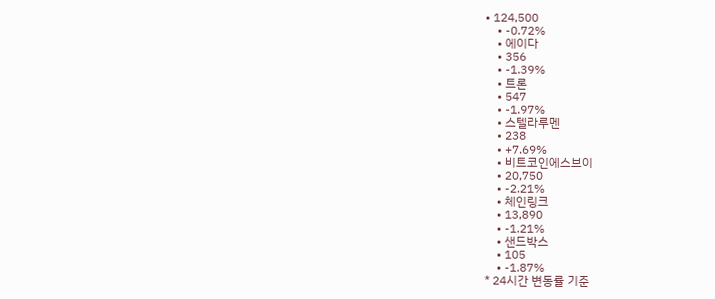• 124,500
    • -0.72%
    • 에이다
    • 356
    • -1.39%
    • 트론
    • 547
    • -1.97%
    • 스텔라루멘
    • 238
    • +7.69%
    • 비트코인에스브이
    • 20,750
    • -2.21%
    • 체인링크
    • 13,890
    • -1.21%
    • 샌드박스
    • 105
    • -1.87%
* 24시간 변동률 기준